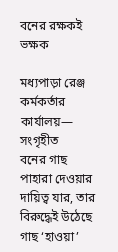বনের রক্ষকই ভক্ষক

মধ্যপাড়া রেঞ্জ কর্মকর্তার কার্যালয়— সংগৃহীত
বনের গাছ পাহারা দেওয়ার দায়িত্ব যার, তার বিরুদ্ধেই উঠেছে গাছ ‘হাওয়া’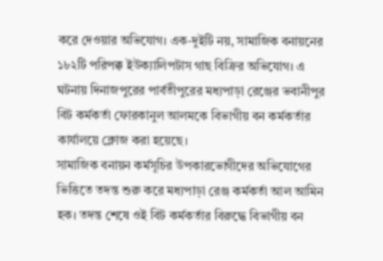করে দেওয়ার অভিযোগ। এক-দুইটি নয়, সামাজিক বনায়নের ১৮২টি পরিপক্ক ইউক্যালিপটাস গাছ বিক্রির অভিযোগ। এ ঘটনায় দিনাজপুরের পার্বতীপুরের মধ্যপাড়া রেঞ্জের ভবানীপুর বিট কর্মকর্তা ফোরকানুল আলমকে বিভাগীয় বন কর্মকর্তার কার্যালয়ে ক্লোজ করা হয়েছে।
সামাজিক বনায়ন কর্মসূচির উপকারভোগীদের অভিযোগের ভিত্তিতে তদন্ত শুরু করে মধ্যপাড়া রেঞ্জ কর্মকর্তা আল আমিন হক। তদন্ত শেষে ওই বিট কর্মকর্তার বিরুদ্ধে বিভাগীয় বন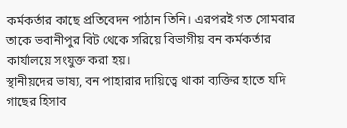কর্মকর্তার কাছে প্রতিবেদন পাঠান তিনি। এরপরই গত সোমবার তাকে ভবানীপুর বিট থেকে সরিয়ে বিভাগীয় বন কর্মকর্তার কার্যালয়ে সংযুক্ত করা হয়।
স্থানীয়দের ভাষ্য, বন পাহারার দায়িত্বে থাকা ব্যক্তির হাতে যদি গাছের হিসাব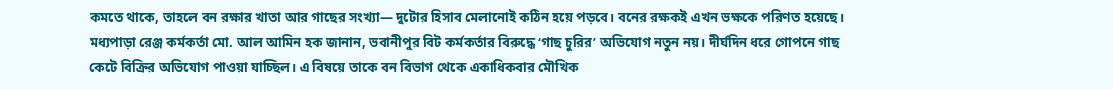কমতে থাকে, তাহলে বন রক্ষার খাতা আর গাছের সংখ্যা— দুটোর হিসাব মেলানোই কঠিন হয়ে পড়বে। বনের রক্ষকই এখন ভক্ষকে পরিণত হয়েছে।
মধ্যপাড়া রেঞ্জ কর্মকর্তা মো. আল আমিন হক জানান, ভবানীপুর বিট কর্মকর্তার বিরুদ্ধে ‘গাছ চুরির’ অভিযোগ নতুন নয়। দীর্ঘদিন ধরে গোপনে গাছ কেটে বিক্রির অভিযোগ পাওয়া যাচ্ছিল। এ বিষয়ে তাকে বন বিভাগ থেকে একাধিকবার মৌখিক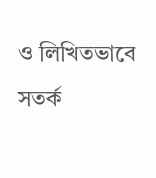ও লিখিতভাবে সতর্ক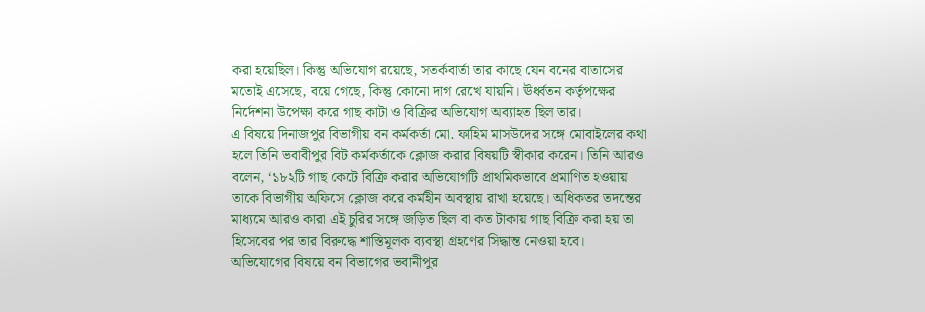করা হয়েছিল। কিন্তু অভিযোগ রয়েছে, সতর্কবার্তা তার কাছে যেন বনের বাতাসের মতোই এসেছে, বয়ে গেছে, কিন্তু কোনো দাগ রেখে যায়নি। ঊর্ধ্বতন কর্তৃপক্ষের নির্দেশনা উপেক্ষা করে গাছ কাটা ও বিক্রির অভিযোগ অব্যাহত ছিল তার।
এ বিষয়ে দিনাজপুর বিভাগীয় বন কর্মকর্তা মো. ফাহিম মাসউদের সঙ্গে মোবাইলের কথা হলে তিনি ভবাবীপুর বিট কর্মকর্তাকে ক্লোজ করার বিষয়টি স্বীকার করেন। তিনি আরও বলেন, ‘১৮২টি গাছ কেটে বিক্রি করার অভিযোগটি প্রাথমিকভাবে প্রমাণিত হওয়ায় তাকে বিভাগীয় অফিসে ক্লোজ করে কর্মহীন অবস্থায় রাখা হয়েছে। অধিকতর তদন্তের মাধ্যমে আরও কারা এই চুরির সঙ্গে জড়িত ছিল বা কত টাকায় গাছ বিক্রি করা হয় তা হিসেবের পর তার বিরুদ্ধে শাস্তিমূলক ব্যবস্থা গ্রহণের সিদ্ধান্ত নেওয়া হবে।
অভিযোগের বিষয়ে বন বিভাগের ভবানীপুর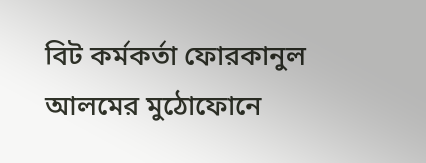বিট কর্মকর্তা ফোরকানুল আলমের মুঠোফোনে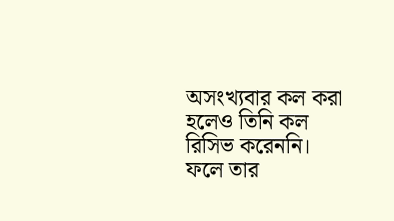অসংখ্যবার কল করা হলেও তিনি কল রিসিভ করেননি। ফলে তার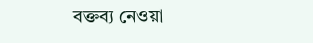বক্তব্য নেওয়া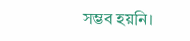সম্ভব হয়নি।